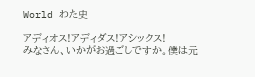World わた史

アディオス!アディダス!アシックス!
みなさん、いかがお過ごしですか。僕は元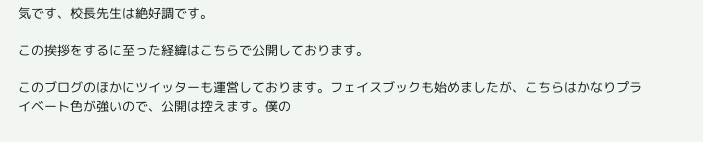気です、校長先生は絶好調です。

この挨拶をするに至った経緯はこちらで公開しております。

このブログのほかにツイッターも運営しております。フェイスブックも始めましたが、こちらはかなりプライベート色が強いので、公開は控えます。僕の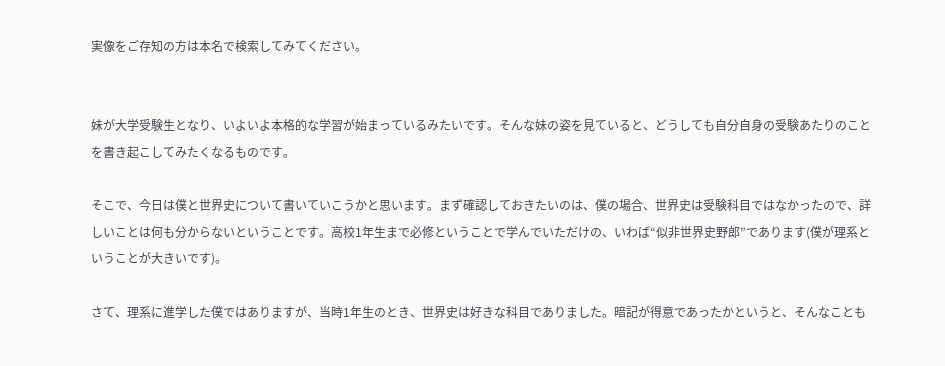実像をご存知の方は本名で検索してみてください。


妹が大学受験生となり、いよいよ本格的な学習が始まっているみたいです。そんな妹の姿を見ていると、どうしても自分自身の受験あたりのことを書き起こしてみたくなるものです。

そこで、今日は僕と世界史について書いていこうかと思います。まず確認しておきたいのは、僕の場合、世界史は受験科目ではなかったので、詳しいことは何も分からないということです。高校1年生まで必修ということで学んでいただけの、いわば“似非世界史野郎”であります(僕が理系ということが大きいです)。

さて、理系に進学した僕ではありますが、当時1年生のとき、世界史は好きな科目でありました。暗記が得意であったかというと、そんなことも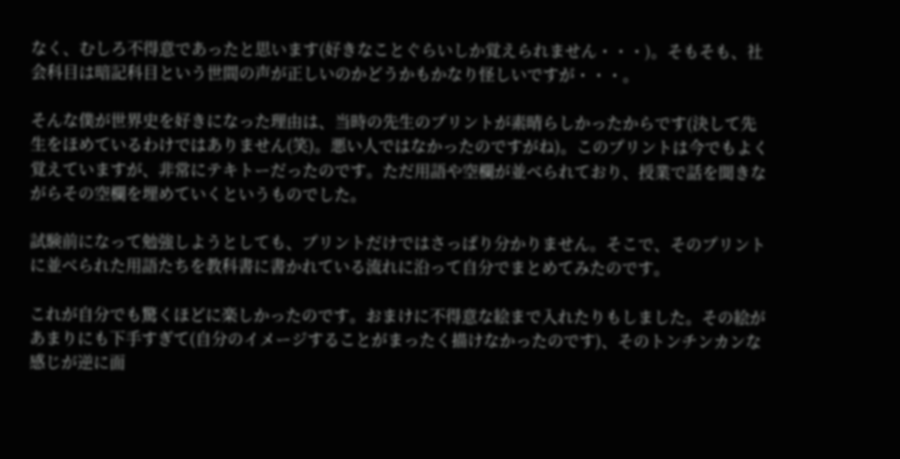なく、むしろ不得意であったと思います(好きなことぐらいしか覚えられません・・・)。そもそも、社会科目は暗記科目という世間の声が正しいのかどうかもかなり怪しいですが・・・。

そんな僕が世界史を好きになった理由は、当時の先生のプリントが素晴らしかったからです(決して先生をほめているわけではありません(笑)。悪い人ではなかったのですがね)。このプリントは今でもよく覚えていますが、非常にテキトーだったのです。ただ用語や空欄が並べられており、授業で話を聞きながらその空欄を埋めていくというものでした。

試験前になって勉強しようとしても、プリントだけではさっぱり分かりません。そこで、そのプリントに並べられた用語たちを教科書に書かれている流れに沿って自分でまとめてみたのです。

これが自分でも驚くほどに楽しかったのです。おまけに不得意な絵まで入れたりもしました。その絵があまりにも下手すぎて(自分のイメージすることがまったく描けなかったのです)、そのトンチンカンな感じが逆に面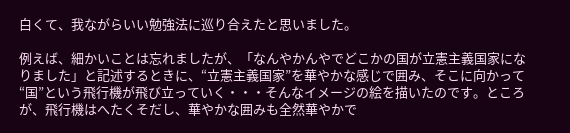白くて、我ながらいい勉強法に巡り合えたと思いました。

例えば、細かいことは忘れましたが、「なんやかんやでどこかの国が立憲主義国家になりました」と記述するときに、“立憲主義国家”を華やかな感じで囲み、そこに向かって“国”という飛行機が飛び立っていく・・・そんなイメージの絵を描いたのです。ところが、飛行機はへたくそだし、華やかな囲みも全然華やかで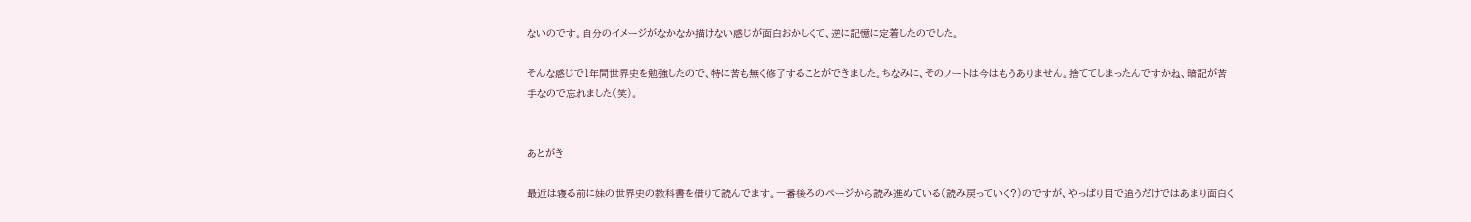ないのです。自分のイメージがなかなか描けない感じが面白おかしくて、逆に記憶に定着したのでした。

そんな感じで1年間世界史を勉強したので、特に苦も無く修了することができました。ちなみに、そのノートは今はもうありません。捨ててしまったんですかね、暗記が苦手なので忘れました(笑)。


あとがき

最近は寝る前に妹の世界史の教科書を借りて読んでます。一番後ろのページから読み進めている(読み戻っていく?)のですが、やっぱり目で追うだけではあまり面白く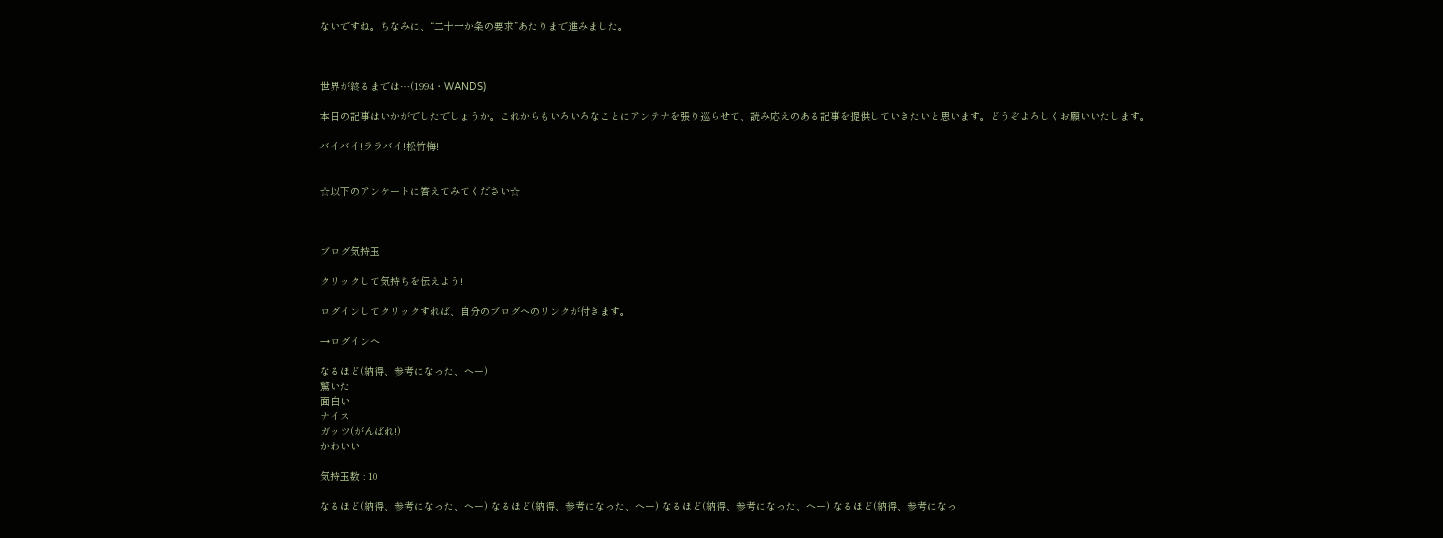ないですね。ちなみに、“二十一か条の要求”あたりまで進みました。



世界が終るまでは…(1994・WANDS)

本日の記事はいかがでしたでしょうか。これからもいろいろなことにアンテナを張り巡らせて、読み応えのある記事を提供していきたいと思います。どうぞよろしくお願いいたします。

バイバイ!ララバイ!松竹梅!


☆以下のアンケートに答えてみてください☆



ブログ気持玉

クリックして気持ちを伝えよう!

ログインしてクリックすれば、自分のブログへのリンクが付きます。

→ログインへ

なるほど(納得、参考になった、ヘー)
驚いた
面白い
ナイス
ガッツ(がんばれ!)
かわいい

気持玉数 : 10

なるほど(納得、参考になった、ヘー) なるほど(納得、参考になった、ヘー) なるほど(納得、参考になった、ヘー) なるほど(納得、参考になっ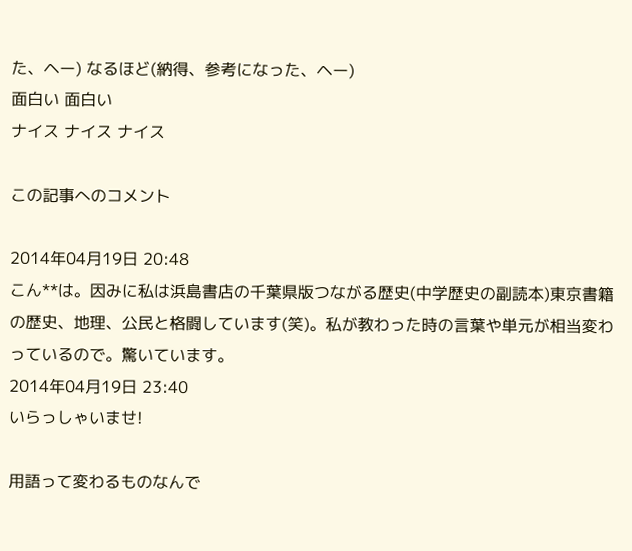た、ヘー) なるほど(納得、参考になった、ヘー)
面白い 面白い
ナイス ナイス ナイス

この記事へのコメント

2014年04月19日 20:48
こん**は。因みに私は浜島書店の千葉県版つながる歴史(中学歴史の副読本)東京書籍の歴史、地理、公民と格闘しています(笑)。私が教わった時の言葉や単元が相当変わっているので。驚いています。
2014年04月19日 23:40
いらっしゃいませ!

用語って変わるものなんで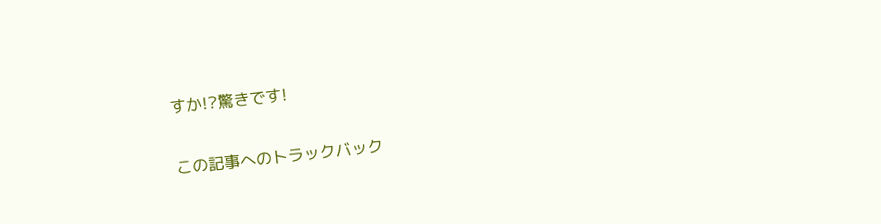すか!?驚きです!

この記事へのトラックバック